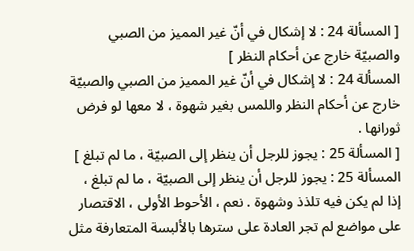[ المسألة 24 : لا إشكال في أنّ غير المميز من الصبي والصبيّة خارج عن أحكام النظر ]
المسألة 24 : لا إشكال في أنّ غير المميز من الصبي والصبيّة خارج عن أحكام النظر واللمس بغير شهوة ، لا معها لو فرض ثورانها .
[ المسألة 25 : يجوز للرجل أن ينظر إلى الصبيّة ، ما لم تبلغ ]
المسألة 25 : يجوز للرجل أن ينظر إلى الصبيّة ، ما لم تبلغ ، إذا لم يكن فيه تلذذ وشهوة . نعم ، الأحوط الأولى ، الاقتصار على مواضع لم تجر العادة على سترها بالألبسة المتعارفة مثل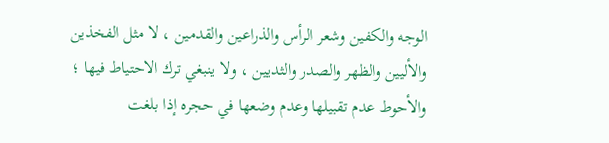الوجه والكفين وشعر الرأس والذراعين والقدمين ، لا مثل الفخذين والأليين والظهر والصدر والثديين ، ولا ينبغي ترك الاحتياط فيها ؛ والأحوط عدم تقبيلها وعدم وضعها في حجره إذا بلغت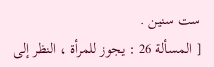ست سنين .
[ المسألة 26 : يجوز للمرأة ، النظر إلى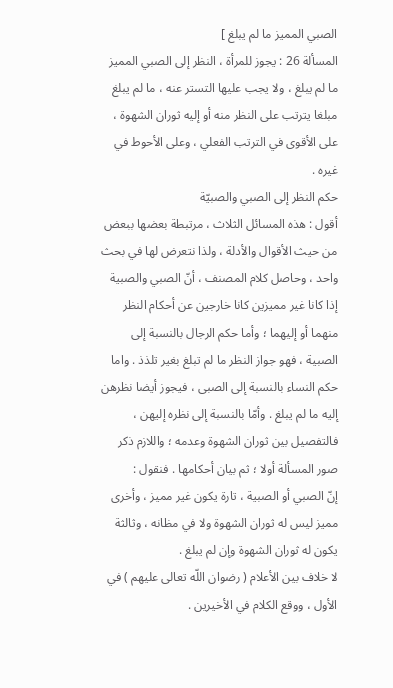الصبي المميز ما لم يبلغ ]
المسألة 26 : يجوز للمرأة ، النظر إلى الصبي المميز ما لم يبلغ ، ولا يجب عليها التستر عنه ، ما لم يبلغ مبلغا يترتب على النظر منه أو إليه ثوران الشهوة ، على الأقوى في الترتب الفعلي ، وعلى الأحوط في غيره .
حكم النظر إلى الصبي والصبيّة
أقول : هذه المسائل الثلاث ، مرتبطة بعضها ببعض من حيث الأقوال والأدلة ، ولذا نتعرض لها في بحث واحد ، وحاصل كلام المصنف ، أنّ الصبي والصبية إذا كانا غير مميزين كانا خارجين عن أحكام النظر منهما أو إليهما ؛ وأما حكم الرجال بالنسبة إلى الصبية ، فهو جواز النظر ما لم تبلغ بغير تلذذ . واما حكم النساء بالنسبة إلى الصبى ، فيجوز أيضا نظرهن إليه ما لم يبلغ . وأمّا بالنسبة إلى نظره إليهن ، فالتفصيل بين ثوران الشهوة وعدمه ؛ واللازم ذكر صور المسألة أولا ؛ ثم بيان أحكامها . فنقول :
إنّ الصبي أو الصبية ، تارة يكون غير مميز ، وأخرى مميز ليس له ثوران الشهوة ولا في مظانه ، وثالثة يكون له ثوران الشهوة وإن لم يبلغ .
لا خلاف بين الأعلام ( رضوان اللّه تعالى عليهم ) في الأول ، ووقع الكلام في الأخيرين .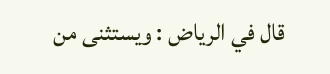قال في الرياض : ويستثنى من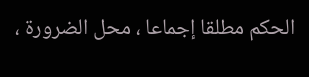الحكم مطلقا إجماعا ، محل الضرورة ،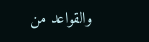والقواعد من